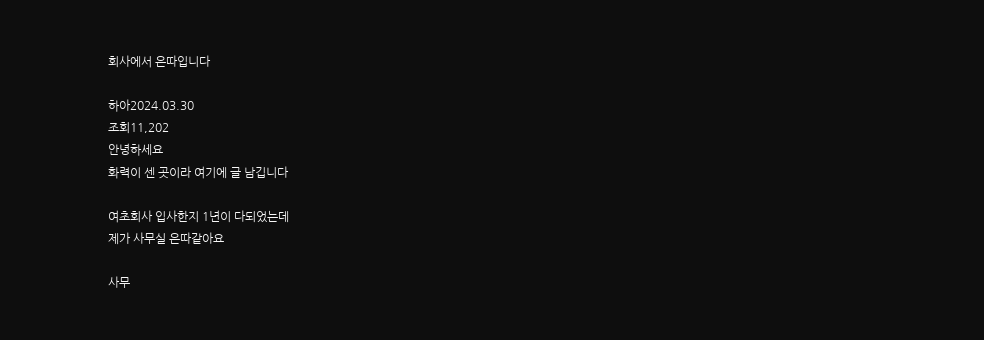회사에서 은따입니다

하아2024.03.30
조회11,202
안녕하세요
화력이 센 곳이라 여기에 글 남깁니다

여초회사 입사한지 1년이 다되었는데
제가 사무실 은따같아요

사무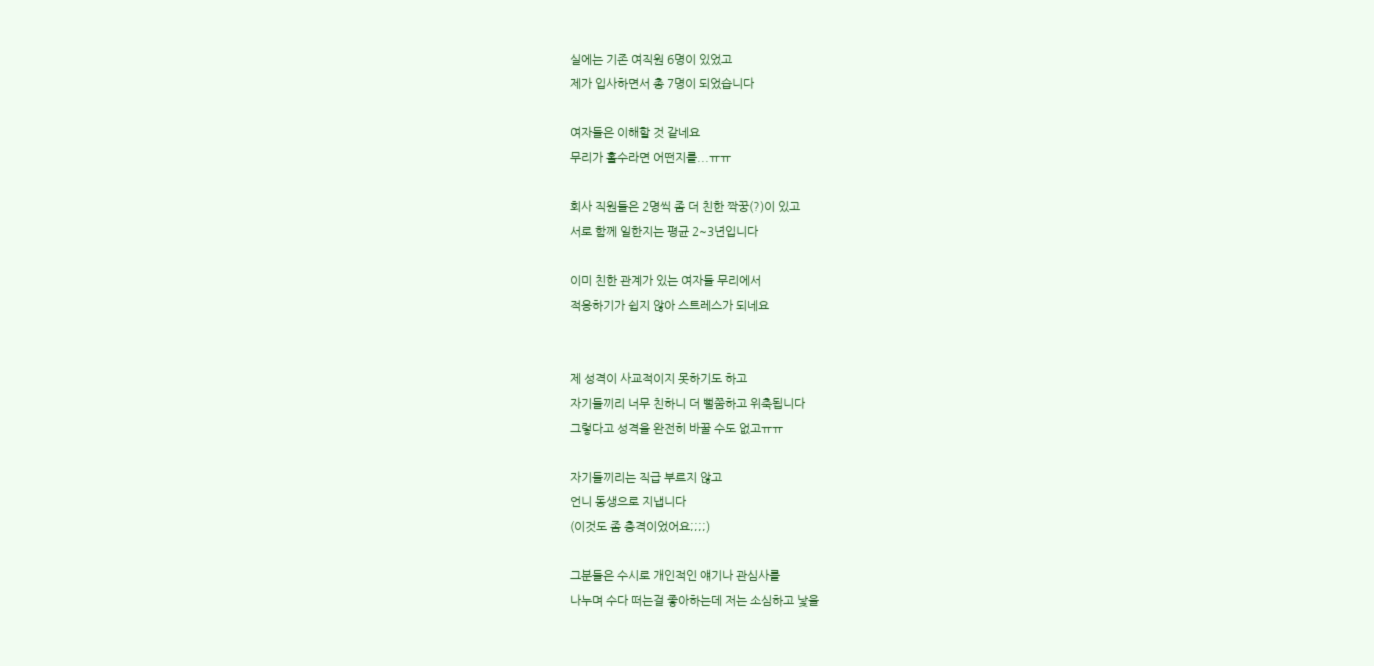실에는 기존 여직원 6명이 있었고
제가 입사하면서 총 7명이 되었습니다

여자들은 이해할 것 같네요
무리가 홀수라면 어떤지를...ㅠㅠ

회사 직원들은 2명씩 좀 더 친한 짝꿍(?)이 있고
서로 함께 일한지는 평균 2~3년입니다

이미 친한 관계가 있는 여자들 무리에서
적응하기가 쉽지 않아 스트레스가 되네요


제 성격이 사교적이지 못하기도 하고
자기들끼리 너무 친하니 더 뻘쭘하고 위축됩니다
그렇다고 성격을 완전히 바꿀 수도 없고ㅠㅠ

자기들끼리는 직급 부르지 않고
언니 동생으로 지냅니다
(이것도 좀 충격이었어요;;;;)

그분들은 수시로 개인적인 얘기나 관심사를
나누며 수다 떠는걸 좋아하는데 저는 소심하고 낯을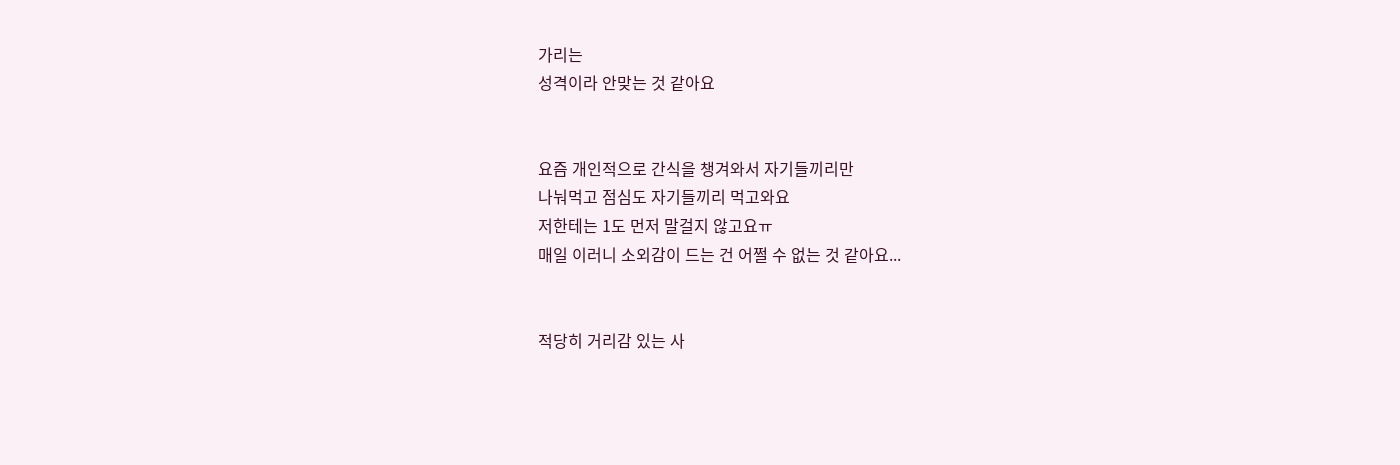가리는
성격이라 안맞는 것 같아요


요즘 개인적으로 간식을 챙겨와서 자기들끼리만
나눠먹고 점심도 자기들끼리 먹고와요
저한테는 1도 먼저 말걸지 않고요ㅠ
매일 이러니 소외감이 드는 건 어쩔 수 없는 것 같아요...


적당히 거리감 있는 사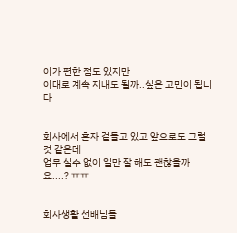이가 편한 점도 있지만
이대로 계속 지내도 될까..싶은 고민이 됩니다


회사에서 혼자 겉돌고 있고 앞으로도 그럴 것 같은데
업무 실수 없이 일만 잘 해도 괜찮을까요....? ㅠㅠ


회사생활 선배님들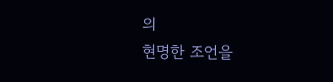의
현명한 조언을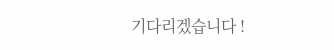기다리겠습니다 !